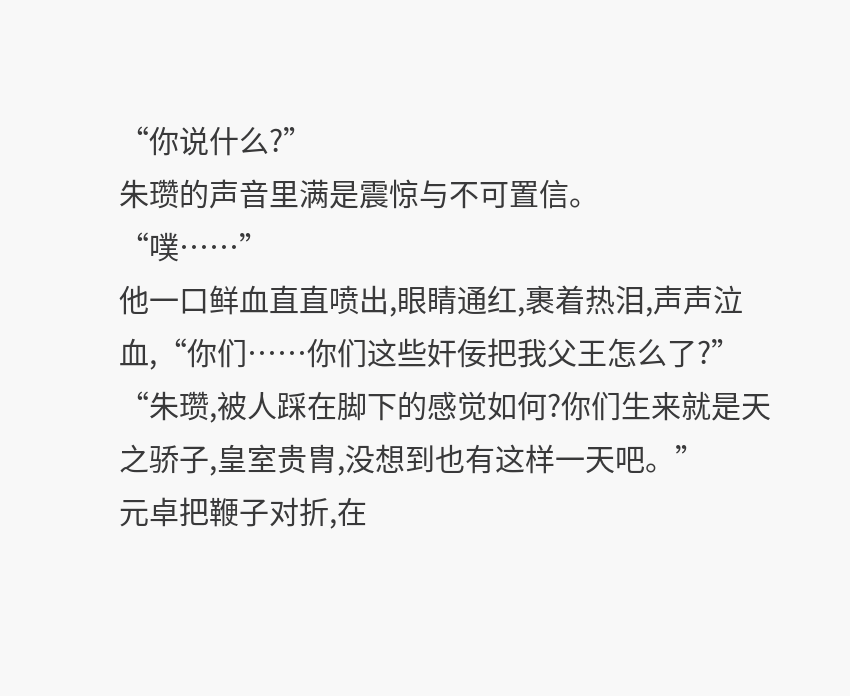“你说什么?”
朱瓒的声音里满是震惊与不可置信。
“噗……”
他一口鲜血直直喷出,眼睛通红,裹着热泪,声声泣血,“你们……你们这些奸佞把我父王怎么了?”
“朱瓒,被人踩在脚下的感觉如何?你们生来就是天之骄子,皇室贵胄,没想到也有这样一天吧。”
元卓把鞭子对折,在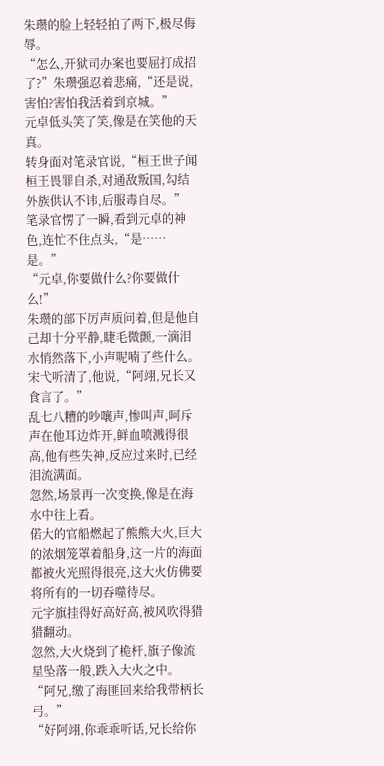朱瓒的脸上轻轻拍了两下,极尽侮辱。
“怎么,开狱司办案也要屈打成招了?”朱瓒强忍着悲痛,“还是说,害怕?害怕我活着到京城。”
元卓低头笑了笑,像是在笑他的天真。
转身面对笔录官说,“桓王世子闻桓王畏罪自杀,对通敌叛国,勾结外族供认不讳,后服毒自尽。”
笔录官愣了一瞬,看到元卓的神色,连忙不住点头,“是……是。”
“元卓,你要做什么?你要做什么!”
朱瓒的部下厉声质问着,但是他自己却十分平静,睫毛微颤,一滴泪水悄然落下,小声呢喃了些什么。
宋弋听清了,他说,“阿翊,兄长又食言了。”
乱七八糟的吵嚷声,惨叫声,呵斥声在他耳边炸开,鲜血喷溅得很高,他有些失神,反应过来时,已经泪流满面。
忽然,场景再一次变换,像是在海水中往上看。
偌大的官船燃起了熊熊大火,巨大的浓烟笼罩着船身,这一片的海面都被火光照得很亮,这大火仿佛要将所有的一切吞噬待尽。
元字旗挂得好高好高,被风吹得猎猎翻动。
忽然,大火烧到了桅杆,旗子像流星坠落一般,跌入大火之中。
“阿兄,缴了海匪回来给我带柄长弓。”
“好阿翊,你乖乖听话,兄长给你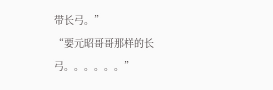带长弓。”
“要元昭哥哥那样的长弓。。。。。。”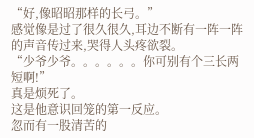“好,像昭昭那样的长弓。”
感觉像是过了很久很久,耳边不断有一阵一阵的声音传过来,哭得人头疼欲裂。
“少爷少爷。。。。。。你可别有个三长两短啊!”
真是烦死了。
这是他意识回笼的第一反应。
忽而有一股清苦的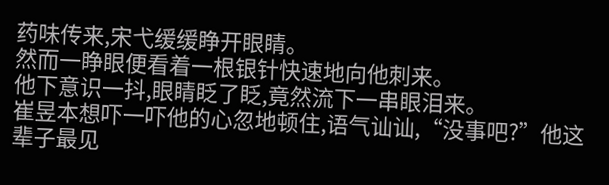药味传来,宋弋缓缓睁开眼睛。
然而一睁眼便看着一根银针快速地向他刺来。
他下意识一抖,眼睛眨了眨,竟然流下一串眼泪来。
崔昱本想吓一吓他的心忽地顿住,语气讪讪,“没事吧?”他这辈子最见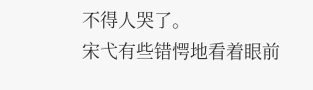不得人哭了。
宋弋有些错愕地看着眼前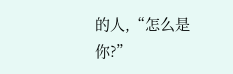的人,“怎么是你?”